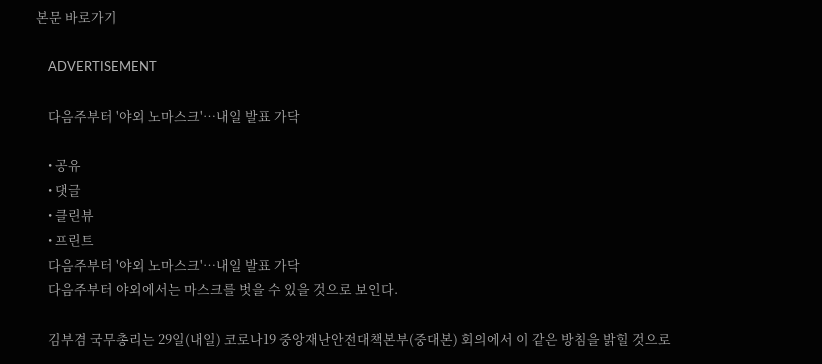본문 바로가기

    ADVERTISEMENT

    다음주부터 '야외 노마스크'…내일 발표 가닥

    • 공유
    • 댓글
    • 클린뷰
    • 프린트
    다음주부터 '야외 노마스크'…내일 발표 가닥
    다음주부터 야외에서는 마스크를 벗을 수 있을 것으로 보인다.

    김부겸 국무총리는 29일(내일) 코로나19 중앙재난안전대책본부(중대본) 회의에서 이 같은 방침을 밝힐 것으로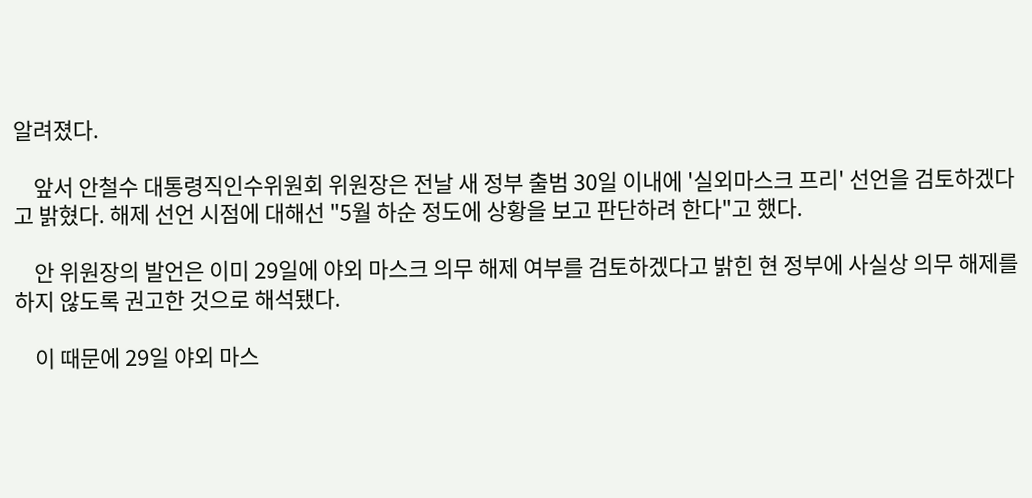알려졌다.

    앞서 안철수 대통령직인수위원회 위원장은 전날 새 정부 출범 30일 이내에 '실외마스크 프리' 선언을 검토하겠다고 밝혔다. 해제 선언 시점에 대해선 "5월 하순 정도에 상황을 보고 판단하려 한다"고 했다.

    안 위원장의 발언은 이미 29일에 야외 마스크 의무 해제 여부를 검토하겠다고 밝힌 현 정부에 사실상 의무 해제를 하지 않도록 권고한 것으로 해석됐다.

    이 때문에 29일 야외 마스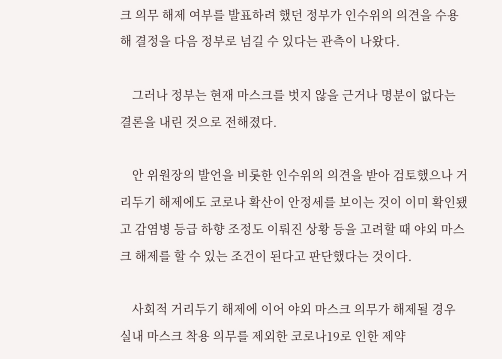크 의무 해제 여부를 발표하려 했던 정부가 인수위의 의견을 수용해 결정을 다음 정부로 넘길 수 있다는 관측이 나왔다.

    그러나 정부는 현재 마스크를 벗지 않을 근거나 명분이 없다는 결론을 내린 것으로 전해졌다.

    안 위원장의 발언을 비롯한 인수위의 의견을 받아 검토했으나 거리두기 해제에도 코로나 확산이 안정세를 보이는 것이 이미 확인됐고 감염병 등급 하향 조정도 이뤄진 상황 등을 고려할 때 야외 마스크 해제를 할 수 있는 조건이 된다고 판단했다는 것이다.

    사회적 거리두기 해제에 이어 야외 마스크 의무가 해제될 경우 실내 마스크 착용 의무를 제외한 코로나19로 인한 제약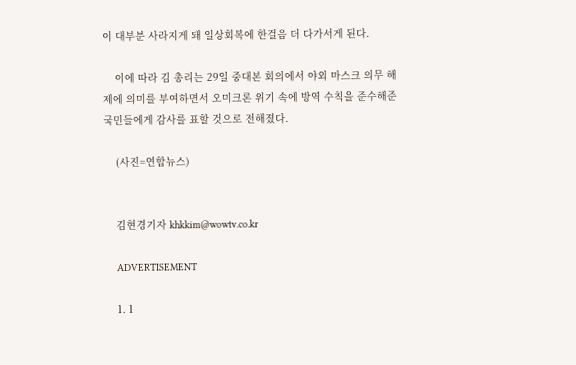이 대부분 사라지게 돼 일상회복에 한걸음 더 다가서게 된다.

    이에 따라 김 총리는 29일 중대본 회의에서 야외 마스크 의무 해제에 의미를 부여하면서 오미크론 위기 속에 방역 수칙을 준수해준 국민들에게 감사를 표할 것으로 전해졌다.

    (사진=연합뉴스)


    김현경기자 khkkim@wowtv.co.kr

    ADVERTISEMENT

    1. 1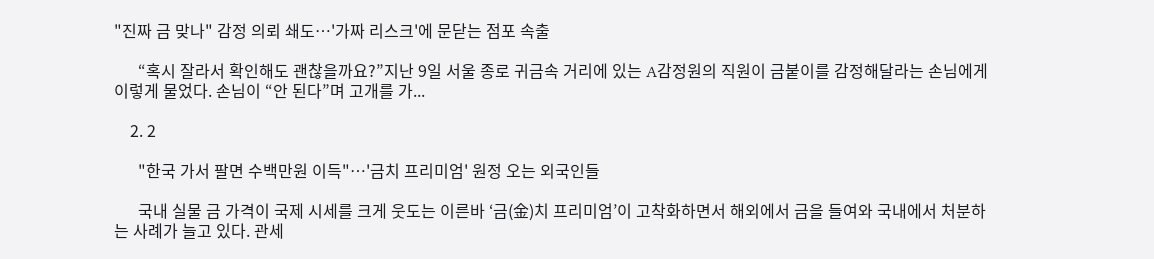"진짜 금 맞나" 감정 의뢰 쇄도…'가짜 리스크'에 문닫는 점포 속출

      “혹시 잘라서 확인해도 괜찮을까요?”지난 9일 서울 종로 귀금속 거리에 있는 A감정원의 직원이 금붙이를 감정해달라는 손님에게 이렇게 물었다. 손님이 “안 된다”며 고개를 가...

    2. 2

      "한국 가서 팔면 수백만원 이득"…'금치 프리미엄' 원정 오는 외국인들

      국내 실물 금 가격이 국제 시세를 크게 웃도는 이른바 ‘금(金)치 프리미엄’이 고착화하면서 해외에서 금을 들여와 국내에서 처분하는 사례가 늘고 있다. 관세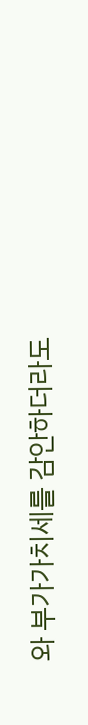와 부가가치세를 감안하더라도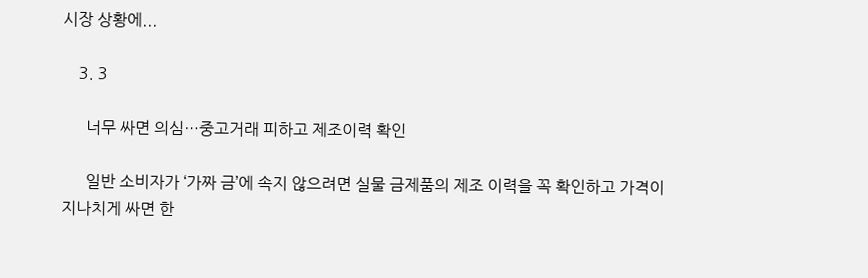시장 상황에...

    3. 3

      너무 싸면 의심…중고거래 피하고 제조이력 확인

      일반 소비자가 ‘가짜 금’에 속지 않으려면 실물 금제품의 제조 이력을 꼭 확인하고 가격이 지나치게 싸면 한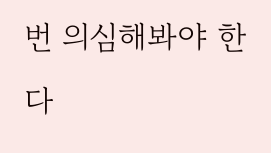번 의심해봐야 한다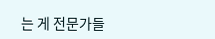는 게 전문가들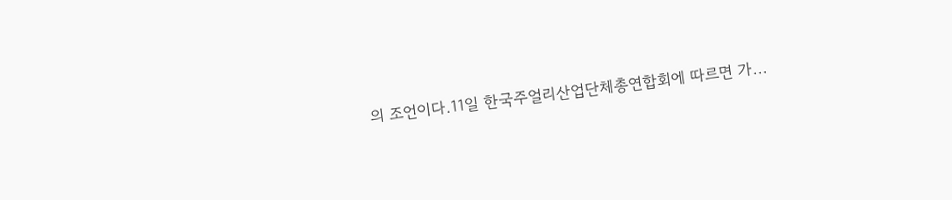의 조언이다.11일 한국주얼리산업단체총연합회에 따르면 가...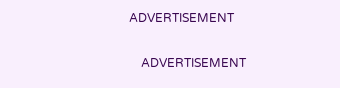ADVERTISEMENT

    ADVERTISEMENT